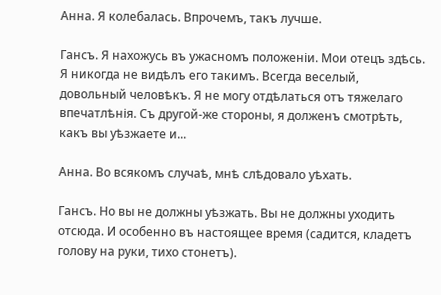Анна. Я колебалась. Впрочемъ, такъ лучше.

Гансъ. Я нахожусь въ ужасномъ положеніи. Мои отецъ здѣсь. Я никогда не видѣлъ его такимъ. Всегда веселый, довольный человѣкъ. Я не могу отдѣлаться отъ тяжелаго впечатлѣнія. Съ другой-же стороны, я долженъ смотрѣть, какъ вы уѣзжаете и...

Анна. Во всякомъ случаѣ, мнѣ слѣдовало уѣхать.

Гансъ. Но вы не должны уѣзжать. Вы не должны уходить отсюда. И особенно въ настоящее время (садится, кладетъ голову на руки, тихо стонетъ).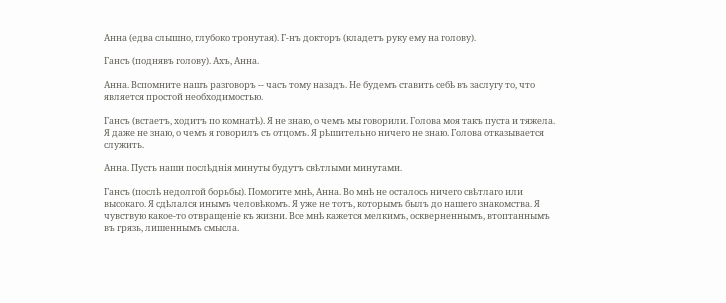Анна (едва слышно, глубоко тронутая). Г-нъ докторъ (кладетъ руку ему на голову).

Гансъ (поднявъ голову). Ахъ, Анна.

Анна. Вспомните нашъ разговоръ -- часъ тому назадъ. Не будемъ ставить себѣ въ заслугу то, что является простой необходимостью.

Гансъ (встаетъ, ходитъ по комнатѣ). Я не знаю, о чемъ мы говорили. Голова моя такъ пуста и тяжела. Я даже не знаю, о чемъ я говорилъ съ отцомъ. Я рѣшительно ничего не знаю. Голова отказывается служить.

Анна. Пусть наши послѣднія минуты будутъ свѣтлыми минутами.

Гансъ (послѣ недолгой борьбы). Помогите мнѣ, Анна. Во мнѣ не осталось ничего свѣтлаго или высокаго. Я сдѣлался инымъ человѣкомъ. Я уже не тотъ, которымъ былъ до нашего знакомства. Я чувствую какое-то отвращеніе къ жизни. Все мнѣ кажется мелкимъ, оскверненнымъ, втоптаннымъ въ грязь, лишеннымъ смысла.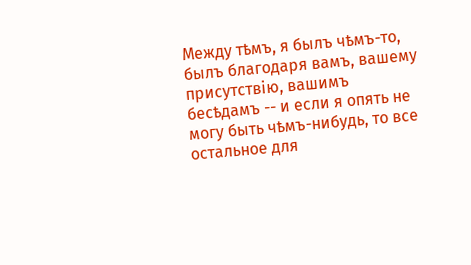Между тѣмъ, я былъ чѣмъ-то, былъ благодаря вамъ, вашему присутствію, вашимъ бесѣдамъ -- и если я опять не могу быть чѣмъ-нибудь, то все остальное для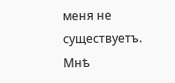меня не существуетъ. Мнѣ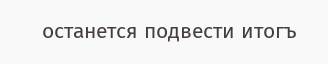останется подвести итогъ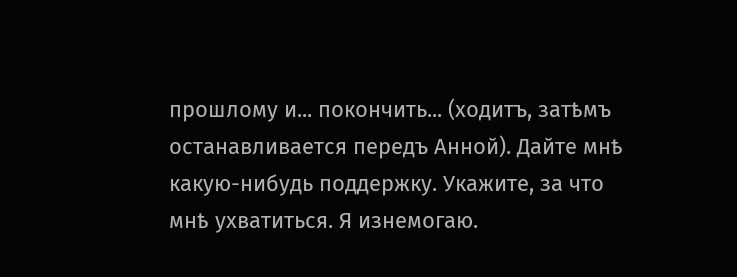прошлому и... покончить... (ходитъ, затѣмъ останавливается передъ Анной). Дайте мнѣ какую-нибудь поддержку. Укажите, за что мнѣ ухватиться. Я изнемогаю.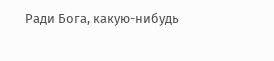Ради Бога, какую-нибудь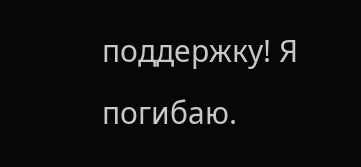поддержку! Я погибаю.